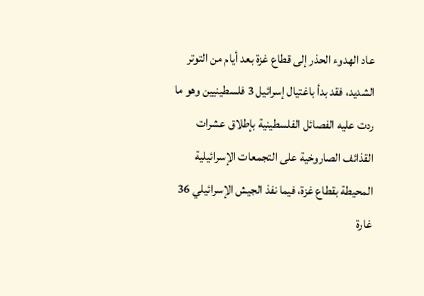عاد الهدوء الحذر إلى قطاع غزة بعد أيام من التوتر الشديد، فقد بدأ باغتيال إسرائيل 3 فلسطينيين وهو ما ردت عليه الفصائل الفلسطينية بإطلاق عشرات القذائف الصاروخية على التجمعات الإسرائيلية المحيطة بقطاع غزة، فيما نفذ الجيش الإسرائيلي 36 غارة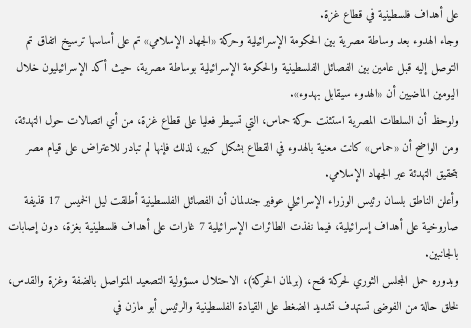على أهداف فلسطينية في قطاع غزة.
وجاء الهدوء بعد وساطة مصرية بين الحكومة الإسرائيلية وحركة «الجهاد الإسلامي» تم على أساسها ترسيخ اتفاق تم التوصل إليه قبل عامين بين الفصائل الفلسطينية والحكومة الإسرائيلية بوساطة مصرية، حيث أكد الإسرائيليون خلال اليومين الماضيين أن «الهدوء سيقابل بهدوء».
ولوحظ أن السلطات المصرية استثنت حركة حماس، التي تسيطر فعليا على قطاع غزة، من أي اتصالات حول التهدئة، ومن الواضح أن «حماس» كانت معنية بالهدوء في القطاع بشكل كبير، لذلك فإنها لم تبادر للاعتراض على قيام مصر بتحقيق التهدئة عبر الجهاد الإسلامي.
وأعلن الناطق بلسان رئيس الوزراء الإسرائيلي عوفير جندلمان أن الفصائل الفلسطينية أطلقت ليل الخميس 17 قذيفة صاروخية على أهداف إسرائيلية، فيما نفذت الطائرات الإسرائيلية 7 غارات على أهداف فلسطينية بغزة، دون إصابات بالجانبين.
وبدوره حمل المجلس الثوري لحركة فتح، (برلمان الحركة)، الاحتلال مسؤولية التصعيد المتواصل بالضفة وغزة والقدس، لخلق حالة من الفوضى تستهدف تشديد الضغط على القيادة الفلسطينية والرئيس أبو مازن في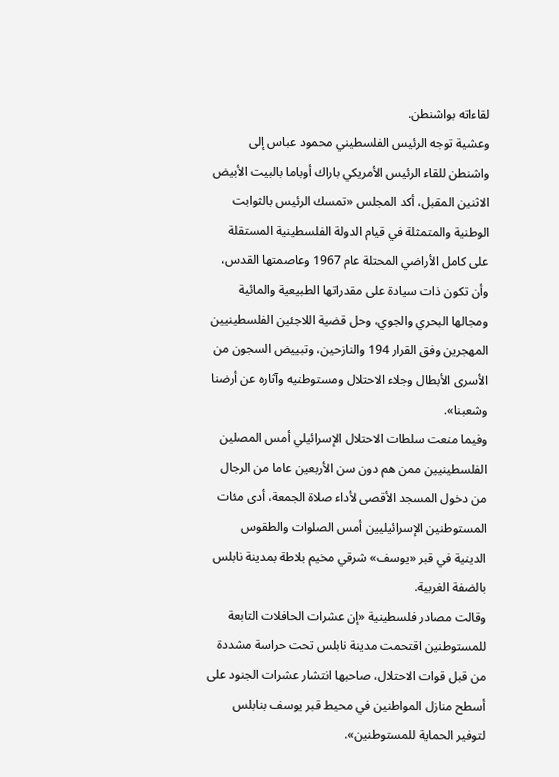لقاءاته بواشنطن.
وعشية توجه الرئيس الفلسطيني محمود عباس إلى واشنطن للقاء الرئيس الأمريكي باراك أوباما بالبيت الأبيض الاثنين المقبل، أكد المجلس «تمسك الرئيس بالثوابت الوطنية والمتمثلة في قيام الدولة الفلسطينية المستقلة على كامل الأراضي المحتلة عام 1967 وعاصمتها القدس، وأن تكون ذات سيادة على مقدراتها الطبيعية والمائية ومجالها البحري والجوي، وحل قضية اللاجئين الفلسطينيين المهجرين وفق القرار 194 والنازحين، وتبييض السجون من الأسرى الأبطال وجلاء الاحتلال ومستوطنيه وآثاره عن أرضنا وشعبنا».
وفيما منعت سلطات الاحتلال الإسرائيلي أمس المصلين الفلسطينيين ممن هم دون سن الأربعين عاما من الرجال من دخول المسجد الأقصى لأداء صلاة الجمعة، أدى مئات المستوطنين الإسرائيليين أمس الصلوات والطقوس الدينية في قبر «يوسف» شرقي مخيم بلاطة بمدينة نابلس بالضفة الغربية.
وقالت مصادر فلسطينية «إن عشرات الحافلات التابعة للمستوطنين اقتحمت مدينة نابلس تحت حراسة مشددة من قبل قوات الاحتلال، صاحبها انتشار عشرات الجنود على أسطح منازل المواطنين في محيط قبر يوسف بنابلس لتوفير الحماية للمستوطنين».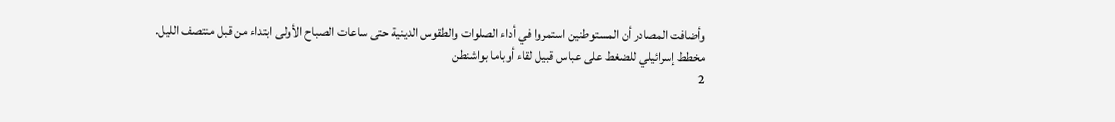وأضافت المصادر أن المستوطنين استمروا في أداء الصلوات والطقوس الدينية حتى ساعات الصباح الأولى ابتداء من قبل منتصف الليل.
مخطط إسرائيلي للضغط على عباس قبيل لقاء أوباما بواشنطن
2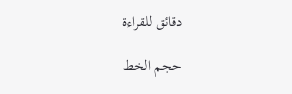دقائق للقراءة

حجم الخط